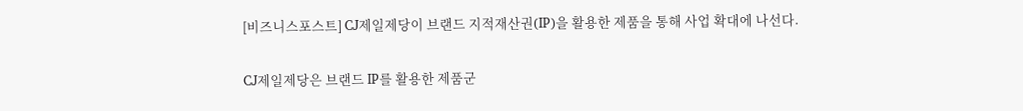[비즈니스포스트] CJ제일제당이 브랜드 지적재산권(IP)을 활용한 제품을 통해 사업 확대에 나선다.

CJ제일제당은 브랜드 IP를 활용한 제품군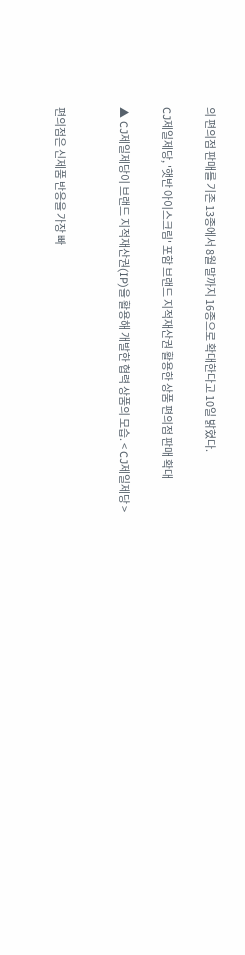의 편의점 판매를 기존 13종에서 8월 말까지 16종으로 확대한다고 10일 밝혔다.

CJ제일제당, '햇반 아이스크림' 포함 브랜드 지적재산권 활용한 상품 편의점 판매 확대

▲ CJ제일제당이 브랜드 지적재산권(IP)을 활용해 개발한 협력 상품의 모습. < CJ제일제당 >


편의점은 신제품 반응을 가장 빠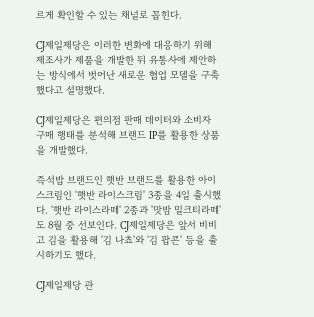르게 확인할 수 있는 채널로 꼽힌다.

CJ제일제당은 이러한 변화에 대응하기 위해 제조사가 제품을 개발한 뒤 유통사에 제안하는 방식에서 벗어난 새로운 협업 모델을 구축했다고 설명했다.

CJ제일제당은 편의점 판매 데이터와 소비자 구매 행태를 분석해 브랜드 IP를 활용한 상품을 개발했다.

즉석밥 브랜드인 햇반 브랜드를 활용한 아이스크림인 '햇반 라이스크림' 3종을 4일 출시했다. '햇반 라이스라떼' 2종과 '맛밤 밀크티라떼'도 8월 중 선보인다. CJ제일제당은 앞서 비비고 김을 활용해 '김 나쵸'와 '김 팝콘' 등을 출시하기도 했다.

CJ제일제당 관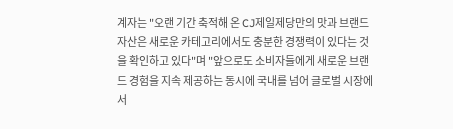계자는 "오랜 기간 축적해 온 CJ제일제당만의 맛과 브랜드 자산은 새로운 카테고리에서도 충분한 경쟁력이 있다는 것을 확인하고 있다"며 "앞으로도 소비자들에게 새로운 브랜드 경험을 지속 제공하는 동시에 국내를 넘어 글로벌 시장에서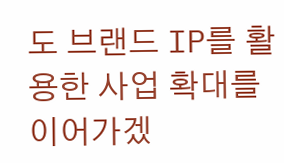도 브랜드 IP를 활용한 사업 확대를 이어가겠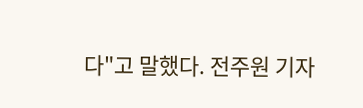다"고 말했다. 전주원 기자